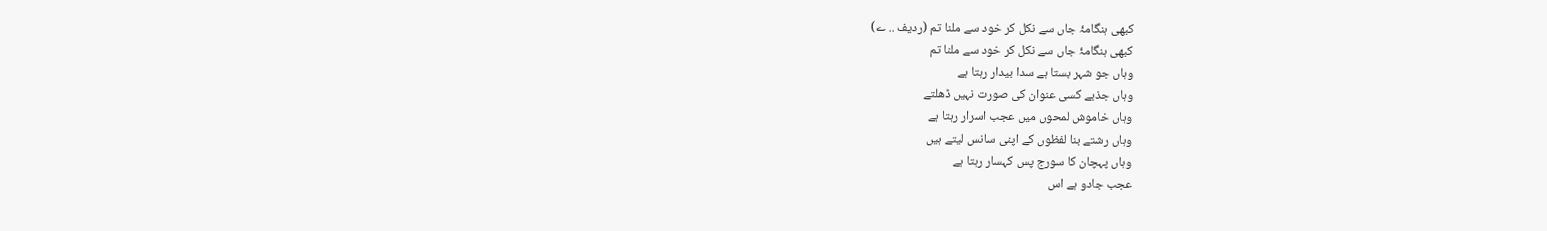کبھی ہنگامۂ جاں سے نکل کر خود سے ملنا تم (ردیف .. ے)
کبھی ہنگامۂ جاں سے نکل کر خود سے ملنا تم
وہاں جو شہر بستا ہے سدا بیدار رہتا ہے
وہاں جذبے کسی عنوان کی صورت نہیں ڈھلتے
وہاں خاموش لمحوں میں عجب اسرار رہتا ہے
وہاں رشتے بنا لفظوں کے اپنی سانس لیتے ہیں
وہاں پہچان کا سورج پس کہسار رہتا ہے
عجب جادو ہے اس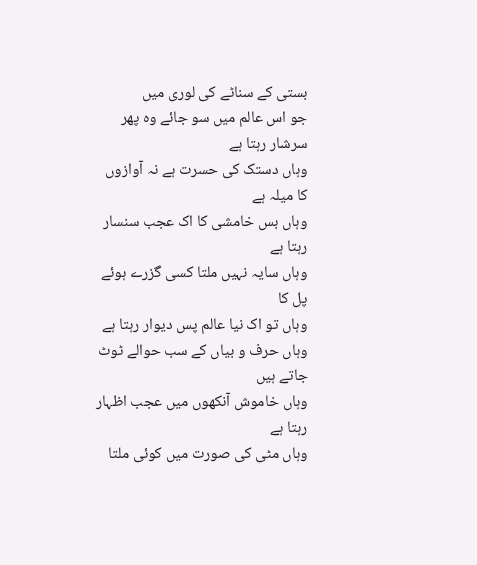بستی کے سناٹے کی لوری میں
جو اس عالم میں سو جائے وہ پھر سرشار رہتا ہے
وہاں دستک کی حسرت ہے نہ آوازوں کا میلہ ہے
وہاں بس خامشی کا اک عجب سنسار رہتا ہے
وہاں سایہ نہیں ملتا کسی گزرے ہوئے پل کا
وہاں تو اک نیا عالم پس دیوار رہتا ہے
وہاں حرف و بیاں کے سب حوالے ٹوٹ جاتے ہیں
وہاں خاموش آنکھوں میں عجب اظہار رہتا ہے
وہاں مٹی کی صورت میں کوئی ملتا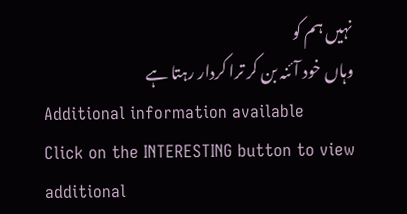نہیں ہم کو
وہاں خود آئنہ بن کر ترا کردار رہتا ہے
Additional information available
Click on the INTERESTING button to view additional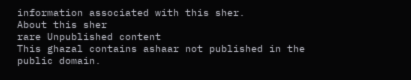information associated with this sher.
About this sher
rare Unpublished content
This ghazal contains ashaar not published in the public domain.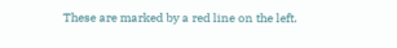These are marked by a red line on the left.